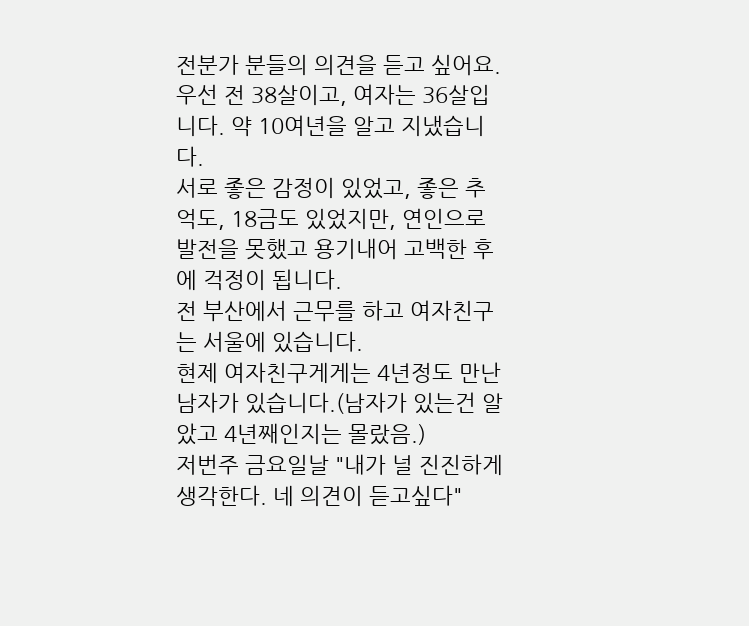전분가 분들의 의견을 듣고 싶어요.
우선 전 38살이고, 여자는 36살입니다. 약 10여년을 알고 지냈습니다.
서로 좋은 감정이 있었고, 좋은 추억도, 18금도 있었지만, 연인으로 발전을 못했고 용기내어 고백한 후에 걱정이 됩니다.
전 부산에서 근무를 하고 여자친구는 서울에 있습니다.
현제 여자친구게게는 4년정도 만난 남자가 있습니다.(남자가 있는건 알았고 4년째인지는 몰랐음.)
저번주 금요일날 "내가 널 진진하게 생각한다. 네 의견이 듣고싶다"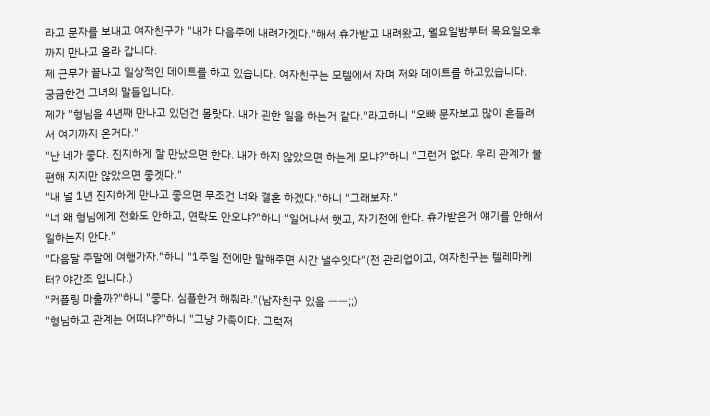라고 문자를 보내고 여자친구가 "내가 다음주에 내려가겟다."해서 휴가받고 내려왔고, 월요일밤부터 목요일오후까지 만나고 올라 갑니다.
제 근무가 끝나고 일상적인 데이트를 하고 있습니다. 여자친구는 모텔에서 자며 저와 데이트를 하고있습니다.
궁금한건 그녀의 말들입니다.
제가 "형님을 4년째 만나고 있던건 몰랏다. 내가 괸한 일을 하는거 같다."라고하니 "오빠 문자보고 많이 흔들려서 여기까지 온거다."
"난 네가 좋다. 진지하게 잘 만났으면 한다. 내가 하지 않았으면 하는게 모냐?"하니 "그런거 없다. 우리 관계가 불편해 지지만 않았으면 좋겟다."
"내 널 1년 진지하게 만나고 좋으면 무조건 너와 결혼 하겠다."하니 "그래보자."
"너 왜 형님에게 전화도 안하고, 연락도 안오냐?"하니 "일어나서 햇고, 자기전에 한다. 휴가받은거 얘기를 안해서 일하는지 안다."
"다음달 주말에 여행가자."하니 "1주일 전에만 말해주면 시간 낼수잇다"(전 관리업이고, 여자친구는 텔레마케터? 야간조 입니다.)
"커플링 마출까?"하니 "좋다. 심플한거 해줘라."(남자친구 있음 ㅡㅡ;;)
"형님하고 관계는 어떠냐?"하니 "그냥 가족이다. 그럭저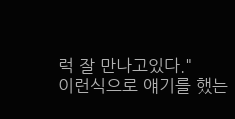럭 잘 만나고있다."
이런식으로 얘기를 했는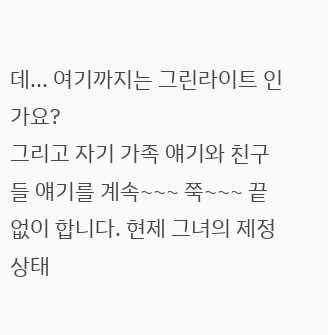데... 여기까지는 그린라이트 인가요?
그리고 자기 가족 얘기와 친구들 얘기를 계속~~~ 쭉~~~ 끝없이 합니다. 현제 그녀의 제정상태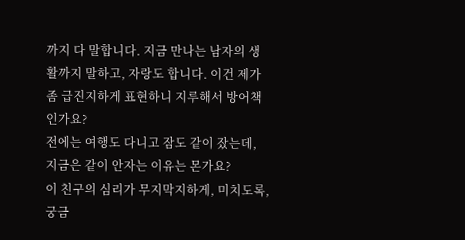까지 다 말합니다. 지금 만나는 남자의 생활까지 말하고, 자랑도 합니다. 이건 제가 좀 급진지하게 표현하니 지루해서 방어책 인가요?
전에는 여행도 다니고 잠도 같이 잤는데, 지금은 같이 안자는 이유는 몬가요?
이 친구의 심리가 무지막지하게, 미치도록, 궁금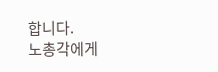합니다.
노총각에게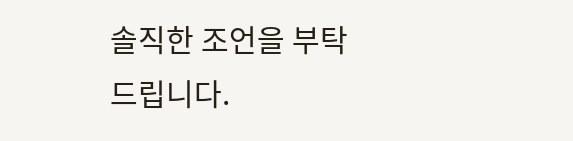솔직한 조언을 부탁드립니다.